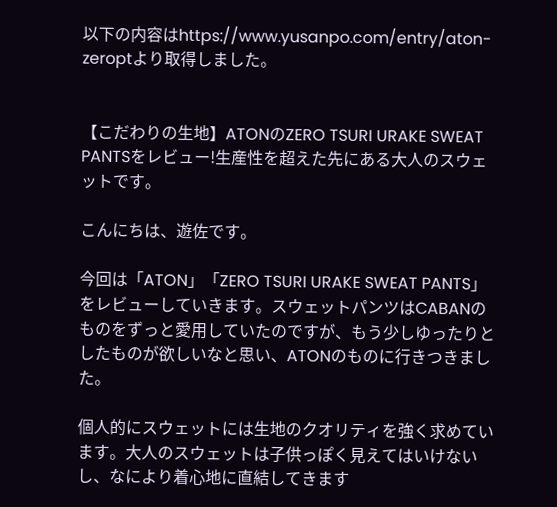以下の内容はhttps://www.yusanpo.com/entry/aton-zeroptより取得しました。


【こだわりの生地】ATONのZERO TSURI URAKE SWEAT PANTSをレビュー!生産性を超えた先にある大人のスウェットです。

こんにちは、遊佐です。

今回は「ATON」「ZERO TSURI URAKE SWEAT PANTS」をレビューしていきます。スウェットパンツはCABANのものをずっと愛用していたのですが、もう少しゆったりとしたものが欲しいなと思い、ATONのものに行きつきました。

個人的にスウェットには生地のクオリティを強く求めています。大人のスウェットは子供っぽく見えてはいけないし、なにより着心地に直結してきます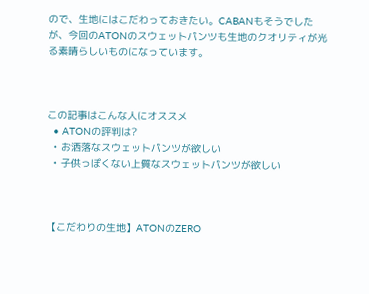ので、生地にはこだわっておきたい。CABANもそうでしたが、今回のATONのスウェットパンツも生地のクオリティが光る素晴らしいものになっています。



この記事はこんな人にオススメ
  • ATONの評判は?
  • お洒落なスウェットパンツが欲しい
  • 子供っぽくない上質なスウェットパンツが欲しい



【こだわりの生地】ATONのZERO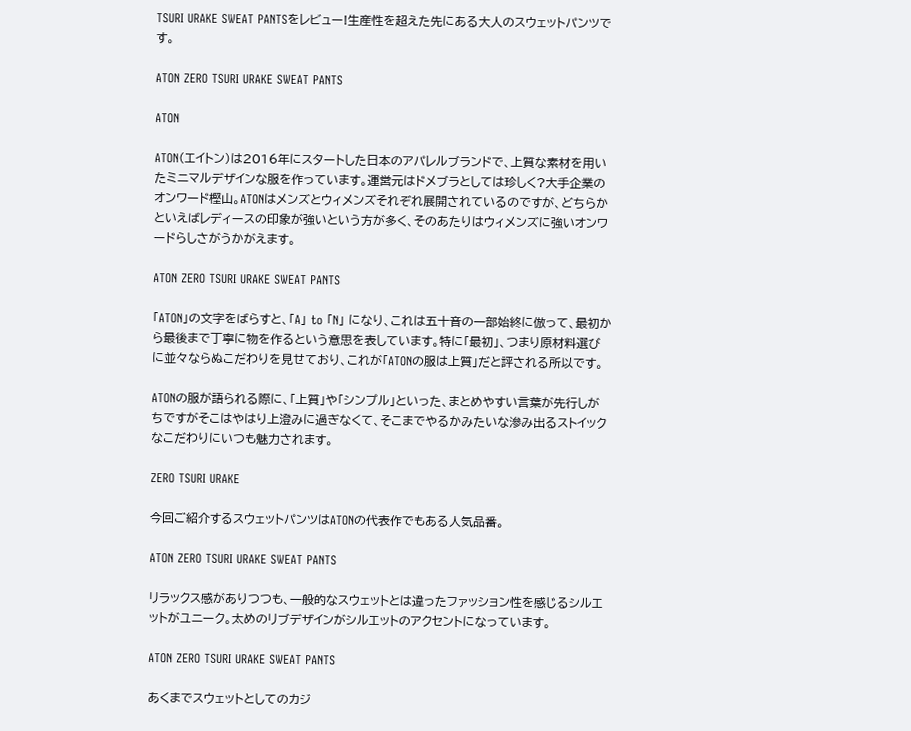TSURI URAKE SWEAT PANTSをレビュー!生産性を超えた先にある大人のスウェットパンツです。

ATON ZERO TSURI URAKE SWEAT PANTS

ATON

ATON(エイトン)は2016年にスタートした日本のアパレルブランドで、上質な素材を用いたミニマルデザインな服を作っています。運営元はドメブラとしては珍しく?大手企業のオンワード樫山。ATONはメンズとウィメンズそれぞれ展開されているのですが、どちらかといえばレディースの印象が強いという方が多く、そのあたりはウィメンズに強いオンワードらしさがうかがえます。

ATON ZERO TSURI URAKE SWEAT PANTS

「ATON」の文字をばらすと、「A」 to 「N」 になり、これは五十音の一部始終に倣って、最初から最後まで丁寧に物を作るという意思を表しています。特に「最初」、つまり原材料選びに並々ならぬこだわりを見せており、これが「ATONの服は上質」だと評される所以です。

ATONの服が語られる際に、「上質」や「シンプル」といった、まとめやすい言葉が先行しがちですがそこはやはり上澄みに過ぎなくて、そこまでやるかみたいな滲み出るストイックなこだわりにいつも魅力されます。

ZERO TSURI URAKE

今回ご紹介するスウェットパンツはATONの代表作でもある人気品番。

ATON ZERO TSURI URAKE SWEAT PANTS

リラックス感がありつつも、一般的なスウェットとは違ったファッション性を感じるシルエットがユニーク。太めのリブデザインがシルエットのアクセントになっています。

ATON ZERO TSURI URAKE SWEAT PANTS

あくまでスウェットとしてのカジ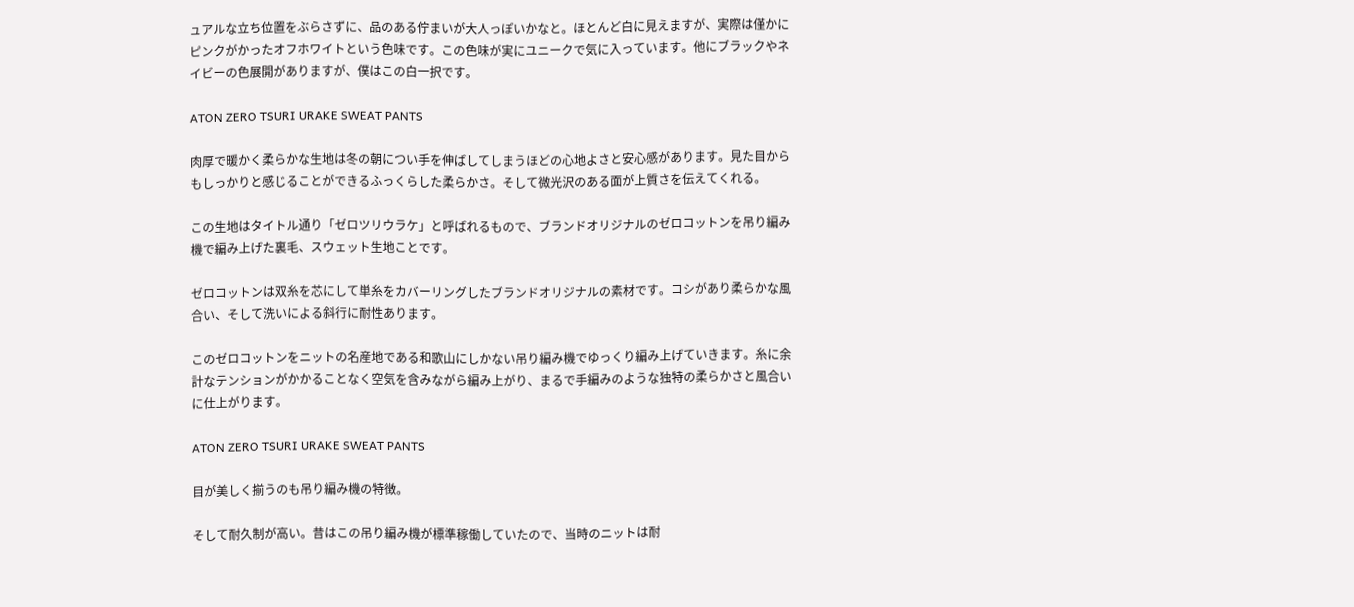ュアルな立ち位置をぶらさずに、品のある佇まいが大人っぽいかなと。ほとんど白に見えますが、実際は僅かにピンクがかったオフホワイトという色味です。この色味が実にユニークで気に入っています。他にブラックやネイビーの色展開がありますが、僕はこの白一択です。

ATON ZERO TSURI URAKE SWEAT PANTS

肉厚で暖かく柔らかな生地は冬の朝につい手を伸ばしてしまうほどの心地よさと安心感があります。見た目からもしっかりと感じることができるふっくらした柔らかさ。そして微光沢のある面が上質さを伝えてくれる。

この生地はタイトル通り「ゼロツリウラケ」と呼ばれるもので、ブランドオリジナルのゼロコットンを吊り編み機で編み上げた裏毛、スウェット生地ことです。

ゼロコットンは双糸を芯にして単糸をカバーリングしたブランドオリジナルの素材です。コシがあり柔らかな風合い、そして洗いによる斜行に耐性あります。

このゼロコットンをニットの名産地である和歌山にしかない吊り編み機でゆっくり編み上げていきます。糸に余計なテンションがかかることなく空気を含みながら編み上がり、まるで手編みのような独特の柔らかさと風合いに仕上がります。

ATON ZERO TSURI URAKE SWEAT PANTS

目が美しく揃うのも吊り編み機の特徴。

そして耐久制が高い。昔はこの吊り編み機が標準稼働していたので、当時のニットは耐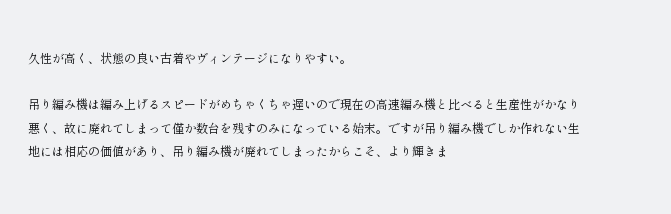久性が高く、状態の良い古着やヴィンテージになりやすい。

吊り編み機は編み上げるスピードがめちゃくちゃ遅いので現在の高速編み機と比べると生産性がかなり悪く、故に廃れてしまって僅か数台を残すのみになっている始末。ですが吊り編み機でしか作れない生地には相応の価値があり、吊り編み機が廃れてしまったからこそ、より輝きま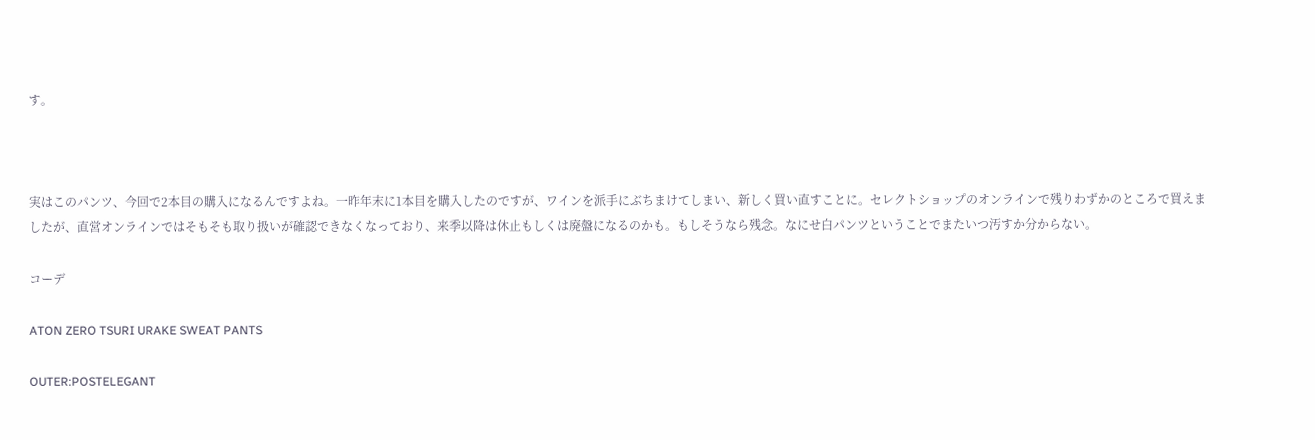す。



実はこのパンツ、今回で2本目の購入になるんですよね。一昨年末に1本目を購入したのですが、ワインを派手にぶちまけてしまい、新しく買い直すことに。セレクトショップのオンラインで残りわずかのところで買えましたが、直営オンラインではそもそも取り扱いが確認できなくなっており、来季以降は休止もしくは廃盤になるのかも。もしそうなら残念。なにせ白パンツということでまたいつ汚すか分からない。

コーデ

ATON ZERO TSURI URAKE SWEAT PANTS

OUTER:POSTELEGANT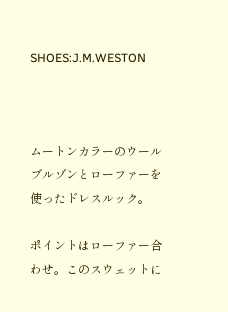SHOES:J.M.WESTON



ムートンカラーのウールブルゾンとローファーを使ったドレスルック。

ポイントはローファー合わせ。このスウェットに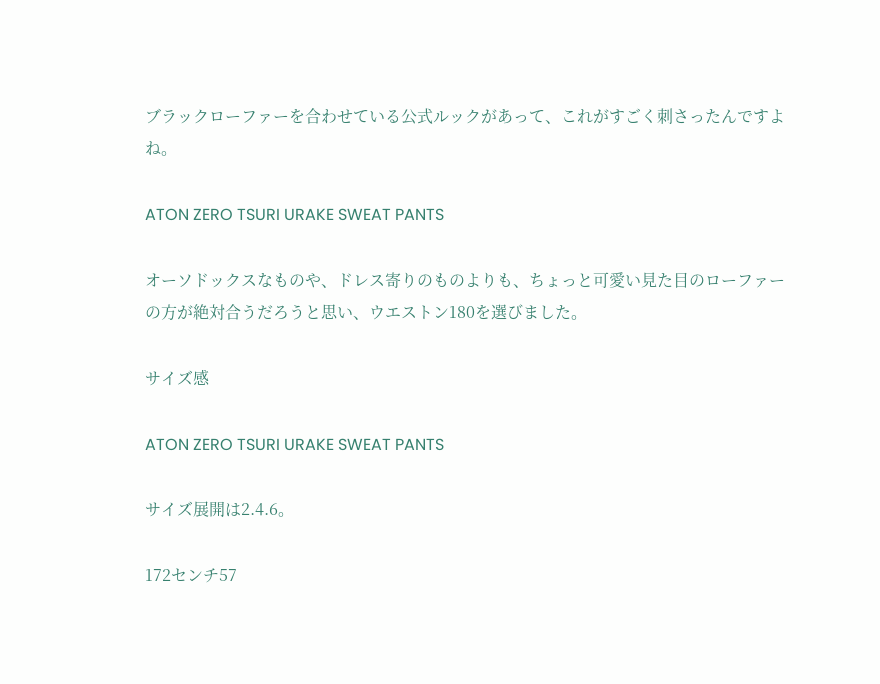ブラックローファーを合わせている公式ルックがあって、これがすごく刺さったんですよね。

ATON ZERO TSURI URAKE SWEAT PANTS

オーソドックスなものや、ドレス寄りのものよりも、ちょっと可愛い見た目のローファーの方が絶対合うだろうと思い、ウエストン180を選びました。

サイズ感

ATON ZERO TSURI URAKE SWEAT PANTS

サイズ展開は2.4.6。

172センチ57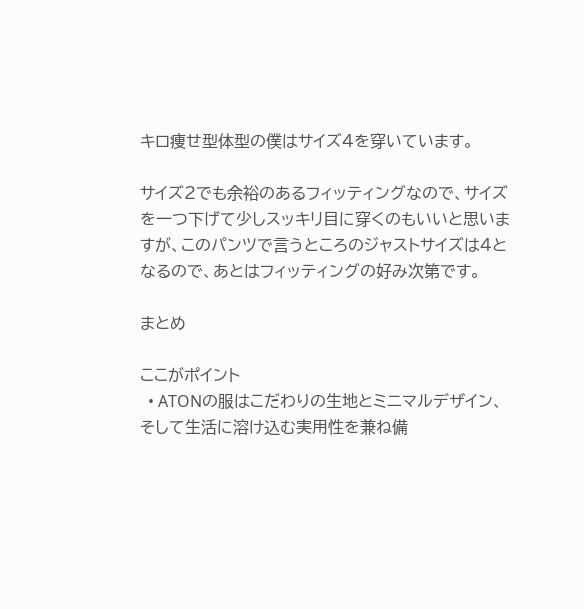キロ痩せ型体型の僕はサイズ4を穿いています。

サイズ2でも余裕のあるフィッティングなので、サイズを一つ下げて少しスッキリ目に穿くのもいいと思いますが、このパンツで言うところのジャストサイズは4となるので、あとはフィッティングの好み次第です。

まとめ

ここがポイント
  • ATONの服はこだわりの生地とミニマルデザイン、そして生活に溶け込む実用性を兼ね備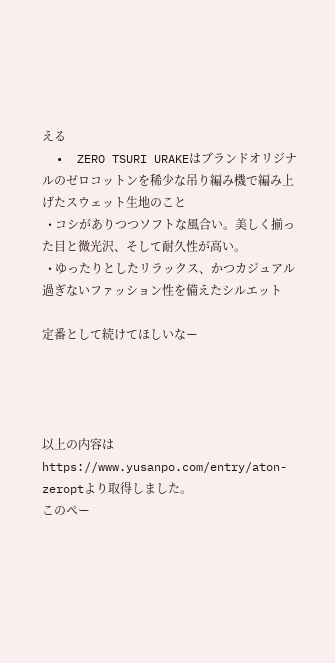える
  •  ZERO TSURI URAKEはブランドオリジナルのゼロコットンを稀少な吊り編み機で編み上げたスウェット生地のこと
  • コシがありつつソフトな風合い。美しく揃った目と微光沢、そして耐久性が高い。
  • ゆったりとしたリラックス、かつカジュアル過ぎないファッション性を備えたシルエット

定番として続けてほしいなー




以上の内容はhttps://www.yusanpo.com/entry/aton-zeroptより取得しました。
このペー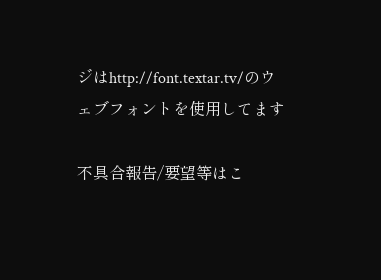ジはhttp://font.textar.tv/のウェブフォントを使用してます

不具合報告/要望等はこ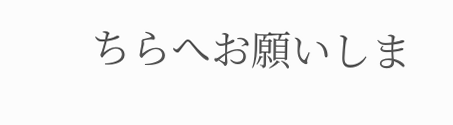ちらへお願いしま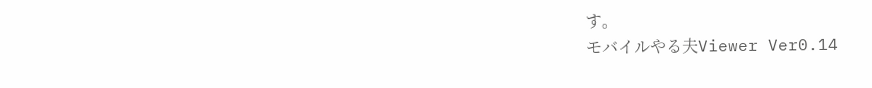す。
モバイルやる夫Viewer Ver0.14